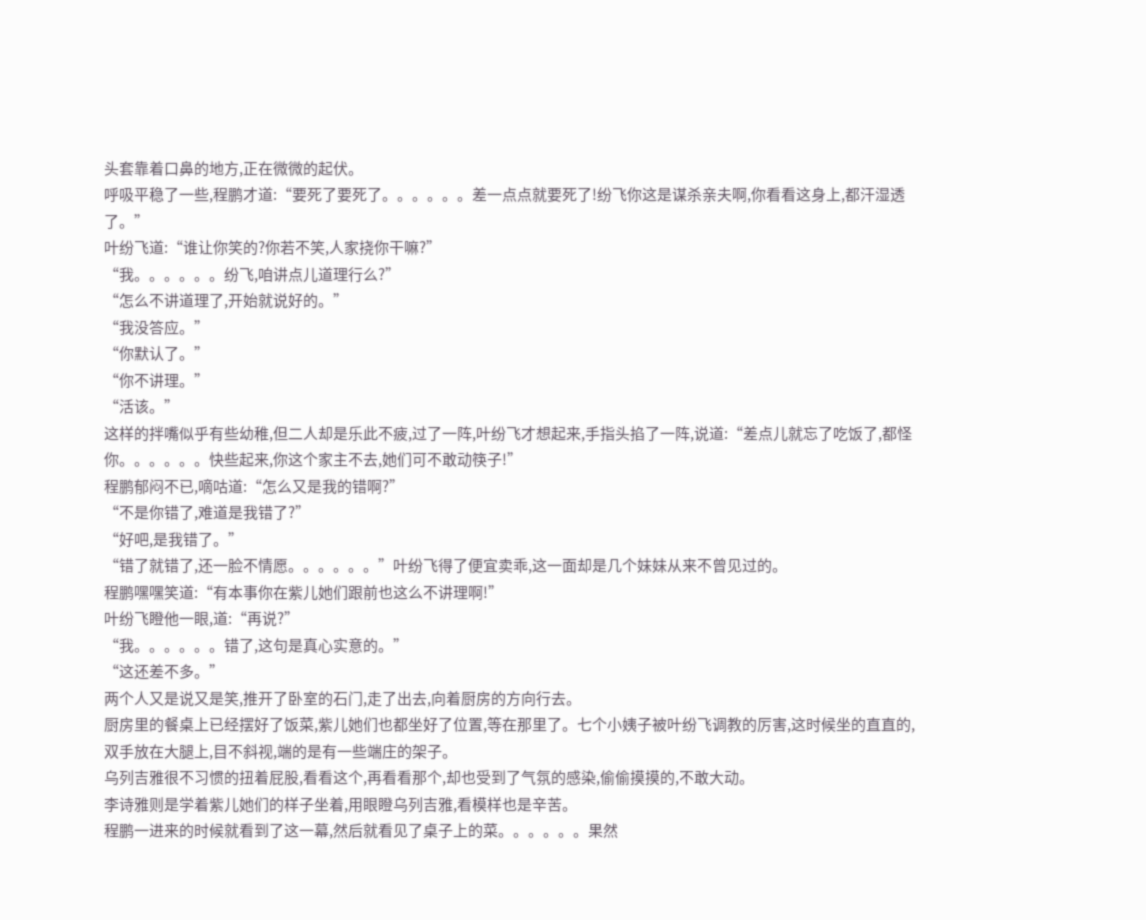头套靠着口鼻的地方,正在微微的起伏。
呼吸平稳了一些,程鹏才道:“要死了要死了。。。。。。差一点点就要死了!纷飞你这是谋杀亲夫啊,你看看这身上,都汗湿透了。”
叶纷飞道:“谁让你笑的?你若不笑,人家挠你干嘛?”
“我。。。。。。纷飞,咱讲点儿道理行么?”
“怎么不讲道理了,开始就说好的。”
“我没答应。”
“你默认了。”
“你不讲理。”
“活该。”
这样的拌嘴似乎有些幼稚,但二人却是乐此不疲,过了一阵,叶纷飞才想起来,手指头掐了一阵,说道:“差点儿就忘了吃饭了,都怪你。。。。。。快些起来,你这个家主不去,她们可不敢动筷子!”
程鹏郁闷不已,嘀咕道:“怎么又是我的错啊?”
“不是你错了,难道是我错了?”
“好吧,是我错了。”
“错了就错了,还一脸不情愿。。。。。。”叶纷飞得了便宜卖乖,这一面却是几个妹妹从来不曾见过的。
程鹏嘿嘿笑道:“有本事你在紫儿她们跟前也这么不讲理啊!”
叶纷飞瞪他一眼,道:“再说?”
“我。。。。。。错了,这句是真心实意的。”
“这还差不多。”
两个人又是说又是笑,推开了卧室的石门,走了出去,向着厨房的方向行去。
厨房里的餐桌上已经摆好了饭菜,紫儿她们也都坐好了位置,等在那里了。七个小姨子被叶纷飞调教的厉害,这时候坐的直直的,双手放在大腿上,目不斜视,端的是有一些端庄的架子。
乌列吉雅很不习惯的扭着屁股,看看这个,再看看那个,却也受到了气氛的感染,偷偷摸摸的,不敢大动。
李诗雅则是学着紫儿她们的样子坐着,用眼瞪乌列吉雅,看模样也是辛苦。
程鹏一进来的时候就看到了这一幕,然后就看见了桌子上的菜。。。。。。果然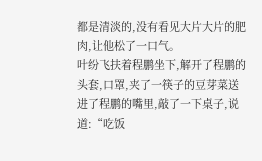都是清淡的,没有看见大片大片的肥肉,让他松了一口气。
叶纷飞扶着程鹏坐下,解开了程鹏的头套,口罩,夹了一筷子的豆芽菜送进了程鹏的嘴里,敲了一下桌子,说道:“吃饭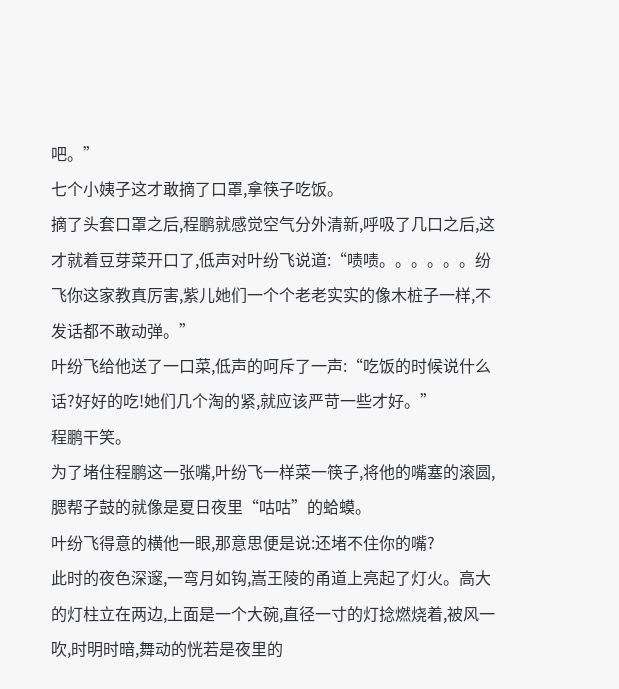吧。”
七个小姨子这才敢摘了口罩,拿筷子吃饭。
摘了头套口罩之后,程鹏就感觉空气分外清新,呼吸了几口之后,这才就着豆芽菜开口了,低声对叶纷飞说道:“啧啧。。。。。。纷飞你这家教真厉害,紫儿她们一个个老老实实的像木桩子一样,不发话都不敢动弹。”
叶纷飞给他送了一口菜,低声的呵斥了一声:“吃饭的时候说什么话?好好的吃!她们几个淘的紧,就应该严苛一些才好。”
程鹏干笑。
为了堵住程鹏这一张嘴,叶纷飞一样菜一筷子,将他的嘴塞的滚圆,腮帮子鼓的就像是夏日夜里“咕咕”的蛤蟆。
叶纷飞得意的横他一眼,那意思便是说:还堵不住你的嘴?
此时的夜色深邃,一弯月如钩,嵩王陵的甬道上亮起了灯火。高大的灯柱立在两边,上面是一个大碗,直径一寸的灯捻燃烧着,被风一吹,时明时暗,舞动的恍若是夜里的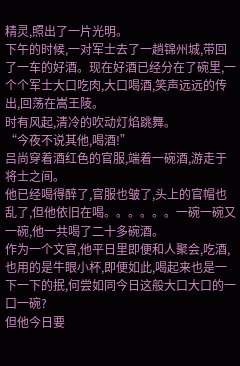精灵,照出了一片光明。
下午的时候,一对军士去了一趟锦州城,带回了一车的好酒。现在好酒已经分在了碗里,一个个军士大口吃肉,大口喝酒,笑声远远的传出,回荡在嵩王陵。
时有风起,清冷的吹动灯焰跳舞。
“今夜不说其他,喝酒!”
吕尚穿着酒红色的官服,端着一碗酒,游走于将士之间。
他已经喝得醉了,官服也皱了,头上的官帽也乱了,但他依旧在喝。。。。。。一碗一碗又一碗,他一共喝了二十多碗酒。
作为一个文官,他平日里即便和人聚会,吃酒,也用的是牛眼小杯,即便如此,喝起来也是一下一下的抿,何尝如同今日这般大口大口的一口一碗?
但他今日要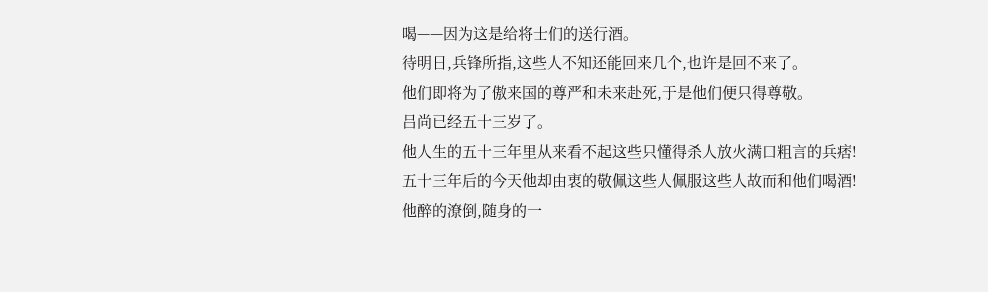喝——因为这是给将士们的送行酒。
待明日,兵锋所指,这些人不知还能回来几个,也许是回不来了。
他们即将为了傲来国的尊严和未来赴死,于是他们便只得尊敬。
吕尚已经五十三岁了。
他人生的五十三年里从来看不起这些只懂得杀人放火满口粗言的兵痞!
五十三年后的今天他却由衷的敬佩这些人佩服这些人故而和他们喝酒!
他醉的潦倒,随身的一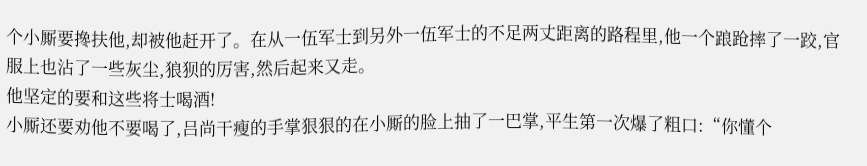个小厮要搀扶他,却被他赶开了。在从一伍军士到另外一伍军士的不足两丈距离的路程里,他一个踉跄摔了一跤,官服上也沾了一些灰尘,狼狈的厉害,然后起来又走。
他坚定的要和这些将士喝酒!
小厮还要劝他不要喝了,吕尚干瘦的手掌狠狠的在小厮的脸上抽了一巴掌,平生第一次爆了粗口:“你懂个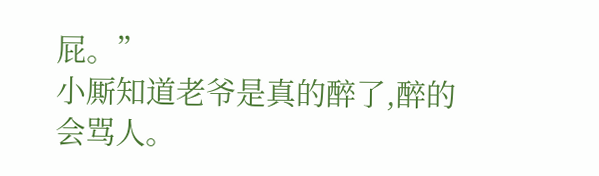屁。”
小厮知道老爷是真的醉了,醉的会骂人。